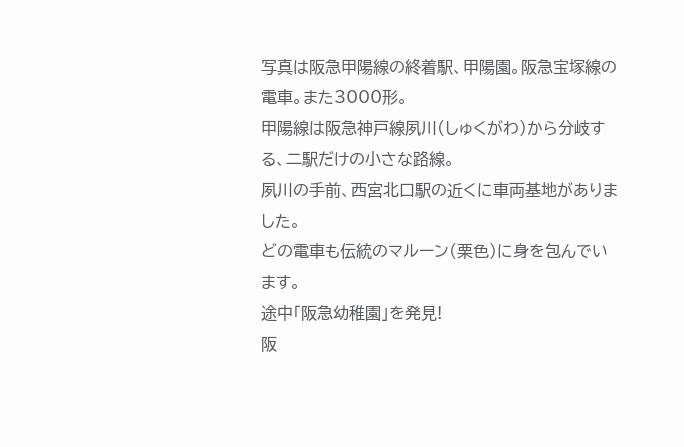写真は阪急甲陽線の終着駅、甲陽園。阪急宝塚線の電車。また3000形。
甲陽線は阪急神戸線夙川(しゅくがわ)から分岐する、二駅だけの小さな路線。
夙川の手前、西宮北口駅の近くに車両基地がありました。
どの電車も伝統のマルーン(栗色)に身を包んでいます。
途中「阪急幼稚園」を発見!
阪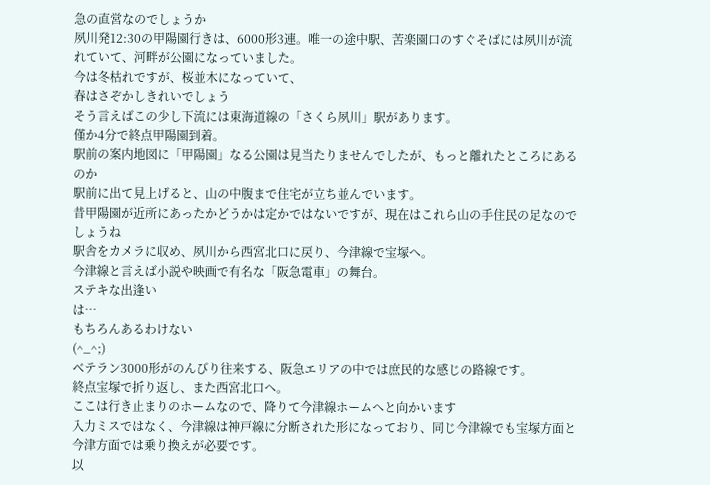急の直営なのでしょうか
夙川発12:30の甲陽園行きは、6000形3連。唯一の途中駅、苦楽園口のすぐそばには夙川が流れていて、河畔が公園になっていました。
今は冬枯れですが、桜並木になっていて、
春はさぞかしきれいでしょう
そう言えばこの少し下流には東海道線の「さくら夙川」駅があります。
僅か4分で終点甲陽園到着。
駅前の案内地図に「甲陽園」なる公園は見当たりませんでしたが、もっと離れたところにあるのか
駅前に出て見上げると、山の中腹まで住宅が立ち並んでいます。
昔甲陽園が近所にあったかどうかは定かではないですが、現在はこれら山の手住民の足なのでしょうね
駅舎をカメラに収め、夙川から西宮北口に戻り、今津線で宝塚へ。
今津線と言えば小説や映画で有名な「阪急電車」の舞台。
ステキな出逢い
は…
もちろんあるわけない
(^_^;)
ベテラン3000形がのんびり往来する、阪急エリアの中では庶民的な感じの路線です。
終点宝塚で折り返し、また西宮北口へ。
ここは行き止まりのホームなので、降りて今津線ホームへと向かいます
入力ミスではなく、今津線は神戸線に分断された形になっており、同じ今津線でも宝塚方面と今津方面では乗り換えが必要です。
以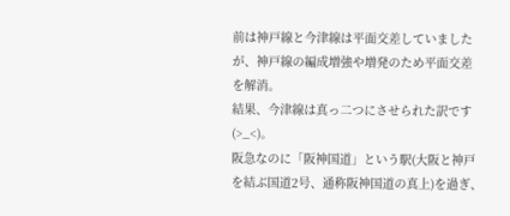前は神戸線と今津線は平面交差していましたが、神戸線の編成増強や増発のため平面交差を解消。
結果、今津線は真っ二つにさせられた訳です(>_<)。
阪急なのに「阪神国道」という駅(大阪と神戸を結ぶ国道2号、通称阪神国道の真上)を過ぎ、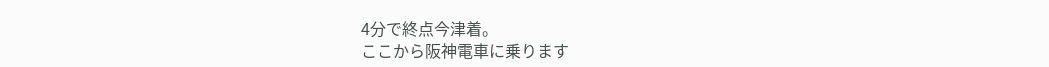4分で終点今津着。
ここから阪神電車に乗ります